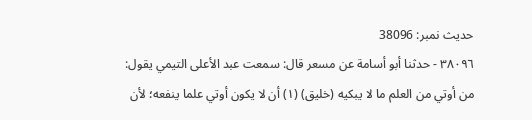حدیث نمبر: 38096
٣٨٠٩٦ - حدثنا أبو أسامة عن مسعر قال: سمعت عبد الأعلى التيمي يقول: من أوتي من العلم ما لا يبكيه (خليق) (١) أن لا يكون أوتي علما ينفعه؛ لأن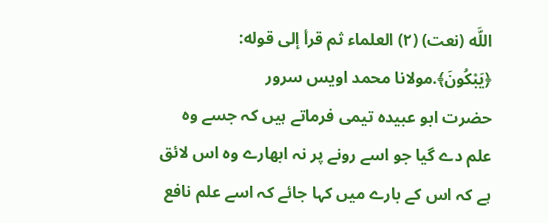اللَّه (نعت) (٢) العلماء ثم قرأ إلى قوله: ﴿يَبْكُونَ﴾.مولانا محمد اویس سرور
حضرت ابو عبیدہ تیمی فرماتے ہیں کہ جسے وہ علم دے گیا جو اسے رونے پر نہ ابھارے وہ اس لائق ہے کہ اس کے بارے میں کہا جائے کہ اسے علم نافع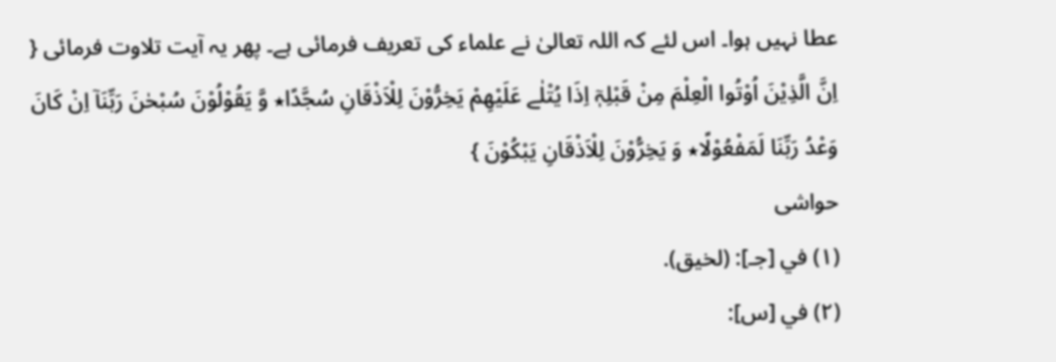عطا نہیں ہوا۔ اس لئے کہ اللہ تعالیٰ نے علماء کی تعریف فرمائی ہے۔ پھر یہ آیت تلاوت فرمائی { اِنَّ الَّذِیْنَ اُوْتُوا الْعِلْمَ مِنْ قَبْلِہٖٓ اِذَا یُتْلٰے عَلَیْھِمْ یَخِرُّوْنَ لِلْاَذْقَانِ سُجَّدًا٭ وَّ یَقُوْلُوْنَ سُبْحٰنَ رَبِّنَآ اِنْ کَانَ وَعْدُ رَبِّنَا لَمَفْعُوْلًا٭ وَ یَخِرُّوْنَ لِلْاَذْقَانِ یَبْکُوْنَ }
حواشی
(١) في [جـ]: (لخيق).
(٢) في [س]: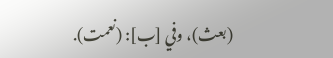(بعث)، وفي [ب]: (نعمت).